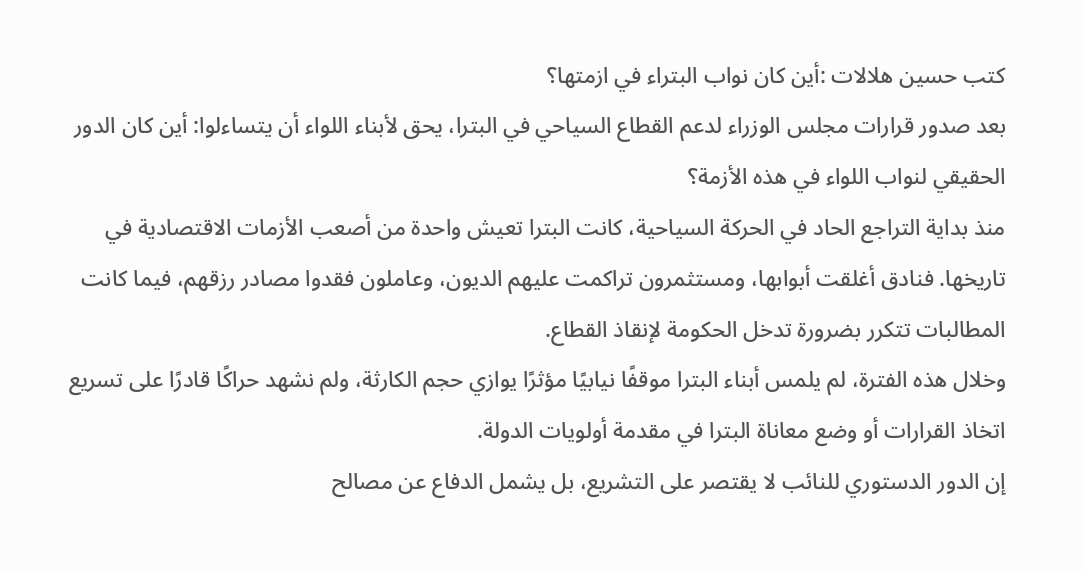كتب حسين هلالات :أين كان نواب البتراء في ازمتها؟
بعد صدور قرارات مجلس الوزراء لدعم القطاع السياحي في البترا، يحق لأبناء اللواء أن يتساءلوا: أين كان الدور الحقيقي لنواب اللواء في هذه الأزمة؟
منذ بداية التراجع الحاد في الحركة السياحية، كانت البترا تعيش واحدة من أصعب الأزمات الاقتصادية في تاريخها. فنادق أغلقت أبوابها، ومستثمرون تراكمت عليهم الديون، وعاملون فقدوا مصادر رزقهم، فيما كانت المطالبات تتكرر بضرورة تدخل الحكومة لإنقاذ القطاع.
وخلال هذه الفترة، لم يلمس أبناء البترا موقفًا نيابيًا مؤثرًا يوازي حجم الكارثة، ولم نشهد حراكًا قادرًا على تسريع اتخاذ القرارات أو وضع معاناة البترا في مقدمة أولويات الدولة.
إن الدور الدستوري للنائب لا يقتصر على التشريع، بل يشمل الدفاع عن مصالح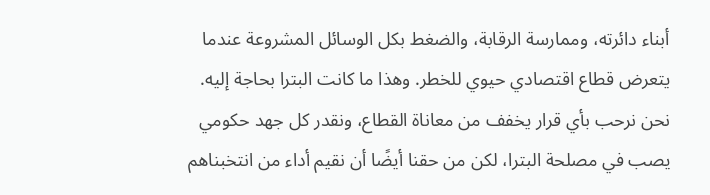أبناء دائرته، وممارسة الرقابة، والضغط بكل الوسائل المشروعة عندما يتعرض قطاع اقتصادي حيوي للخطر. وهذا ما كانت البترا بحاجة إليه.
نحن نرحب بأي قرار يخفف من معاناة القطاع، ونقدر كل جهد حكومي يصب في مصلحة البترا، لكن من حقنا أيضًا أن نقيم أداء من انتخبناهم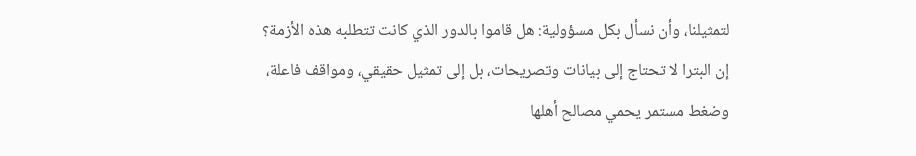لتمثيلنا، وأن نسأل بكل مسؤولية: هل قاموا بالدور الذي كانت تتطلبه هذه الأزمة؟
إن البترا لا تحتاج إلى بيانات وتصريحات، بل إلى تمثيل حقيقي، ومواقف فاعلة، وضغط مستمر يحمي مصالح أهلها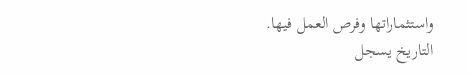واستثماراتها وفرص العمل فيها.
التاريخ يسجل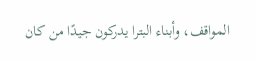المواقف، وأبناء البترا يدركون جيدًا من كان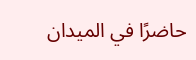حاضرًا في الميدان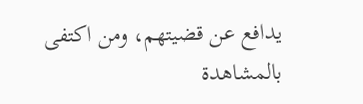يدافع عن قضيتهم، ومن اكتفى بالمشاهدة